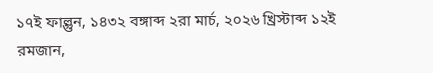১৭ই ফাল্গুন, ১৪৩২ বঙ্গাব্দ ২রা মার্চ, ২০২৬ খ্রিস্টাব্দ ১২ই রমজান,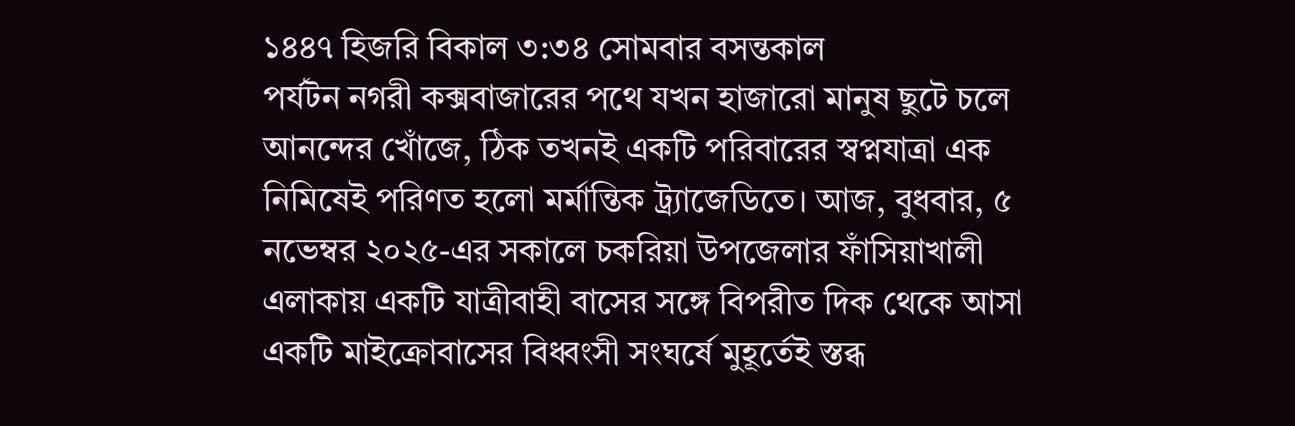১৪৪৭ হিজরি বিকাল ৩:৩৪ সোমবার বসন্তকাল
পর্যটন নগরী কক্সবাজারের পথে যখন হাজারো মানুষ ছুটে চলে আনন্দের খোঁজে, ঠিক তখনই একটি পরিবারের স্বপ্নযাত্রা এক নিমিষেই পরিণত হলো মর্মান্তিক ট্র্যাজেডিতে। আজ, বুধবার, ৫ নভেম্বর ২০২৫-এর সকালে চকরিয়া উপজেলার ফাঁসিয়াখালী এলাকায় একটি যাত্রীবাহী বাসের সঙ্গে বিপরীত দিক থেকে আসা একটি মাইক্রোবাসের বিধ্বংসী সংঘর্ষে মুহূর্তেই স্তব্ধ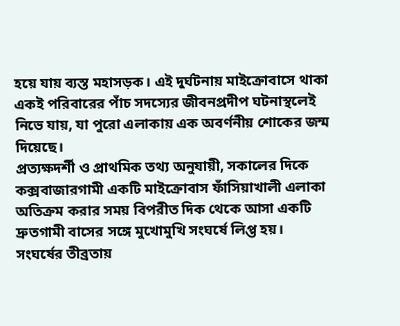হয়ে যায় ব্যস্ত মহাসড়ক। এই দুর্ঘটনায় মাইক্রোবাসে থাকা একই পরিবারের পাঁচ সদস্যের জীবনপ্রদীপ ঘটনাস্থলেই নিভে যায়, যা পুরো এলাকায় এক অবর্ণনীয় শোকের জন্ম দিয়েছে।
প্রত্যক্ষদর্শী ও প্রাথমিক তথ্য অনুযায়ী, সকালের দিকে কক্সবাজারগামী একটি মাইক্রোবাস ফাঁসিয়াখালী এলাকা অতিক্রম করার সময় বিপরীত দিক থেকে আসা একটি দ্রুতগামী বাসের সঙ্গে মুখোমুখি সংঘর্ষে লিপ্ত হয়। সংঘর্ষের তীব্রতায়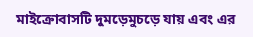মাইক্রোবাসটি দুমড়েমুচড়ে যায় এবং এর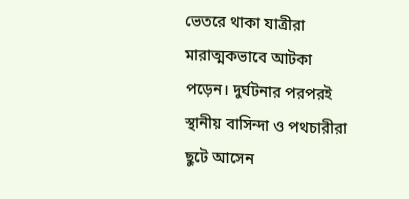ভেতরে থাকা যাত্রীরা মারাত্মকভাবে আটকা পড়েন। দুর্ঘটনার পরপরই স্থানীয় বাসিন্দা ও পথচারীরা ছুটে আসেন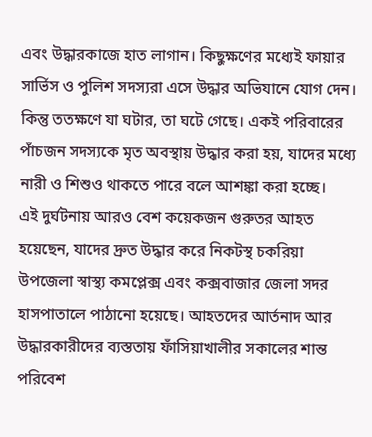এবং উদ্ধারকাজে হাত লাগান। কিছুক্ষণের মধ্যেই ফায়ার সার্ভিস ও পুলিশ সদস্যরা এসে উদ্ধার অভিযানে যোগ দেন। কিন্তু ততক্ষণে যা ঘটার, তা ঘটে গেছে। একই পরিবারের পাঁচজন সদস্যকে মৃত অবস্থায় উদ্ধার করা হয়, যাদের মধ্যে নারী ও শিশুও থাকতে পারে বলে আশঙ্কা করা হচ্ছে।
এই দুর্ঘটনায় আরও বেশ কয়েকজন গুরুতর আহত হয়েছেন, যাদের দ্রুত উদ্ধার করে নিকটস্থ চকরিয়া উপজেলা স্বাস্থ্য কমপ্লেক্স এবং কক্সবাজার জেলা সদর হাসপাতালে পাঠানো হয়েছে। আহতদের আর্তনাদ আর উদ্ধারকারীদের ব্যস্ততায় ফাঁসিয়াখালীর সকালের শান্ত পরিবেশ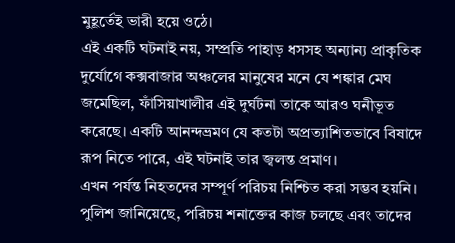মুহূর্তেই ভারী হয়ে ওঠে।
এই একটি ঘটনাই নয়, সম্প্রতি পাহাড় ধসসহ অন্যান্য প্রাকৃতিক দুর্যোগে কক্সবাজার অঞ্চলের মানুষের মনে যে শঙ্কার মেঘ জমেছিল, ফাঁসিয়াখালীর এই দুর্ঘটনা তাকে আরও ঘনীভূত করেছে। একটি আনন্দভ্রমণ যে কতটা অপ্রত্যাশিতভাবে বিষাদে রূপ নিতে পারে, এই ঘটনাই তার জ্বলন্ত প্রমাণ।
এখন পর্যন্ত নিহতদের সম্পূর্ণ পরিচয় নিশ্চিত করা সম্ভব হয়নি। পুলিশ জানিয়েছে, পরিচয় শনাক্তের কাজ চলছে এবং তাদের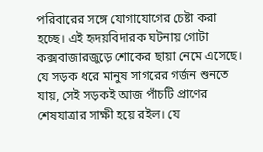পরিবারের সঙ্গে যোগাযোগের চেষ্টা করা হচ্ছে। এই হৃদয়বিদারক ঘটনায় গোটা কক্সবাজারজুড়ে শোকের ছায়া নেমে এসেছে। যে সড়ক ধরে মানুষ সাগরের গর্জন শুনতে যায়, সেই সড়কই আজ পাঁচটি প্রাণের শেষযাত্রার সাক্ষী হয়ে রইল। যে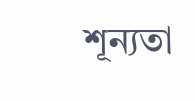শূন্যতা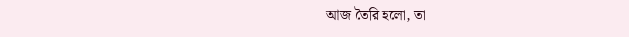আজ তৈরি হলো, তা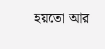হয়তো আর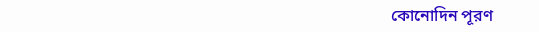কোনোদিন পূরণ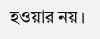হওয়ার নয়।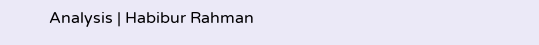Analysis | Habibur Rahman